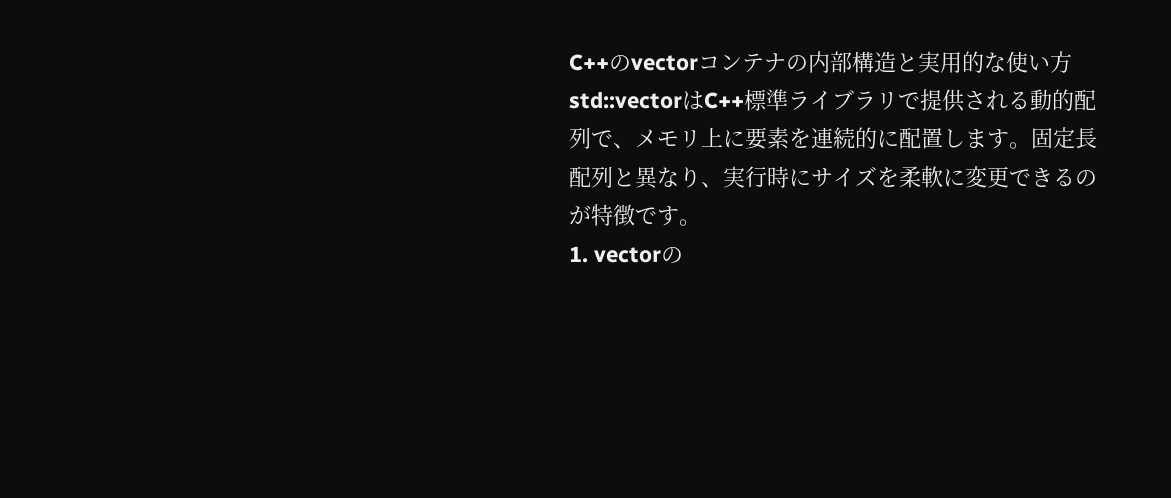C++のvectorコンテナの内部構造と実用的な使い方
std::vectorはC++標準ライブラリで提供される動的配列で、メモリ上に要素を連続的に配置します。固定長配列と異なり、実行時にサイズを柔軟に変更できるのが特徴です。
1. vectorの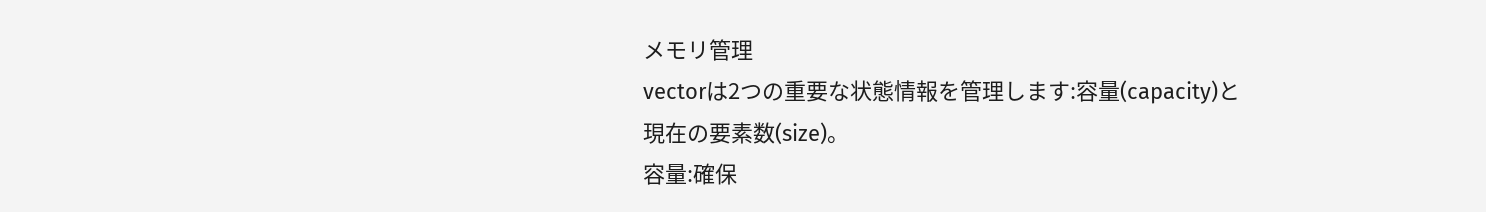メモリ管理
vectorは2つの重要な状態情報を管理します:容量(capacity)と現在の要素数(size)。
容量:確保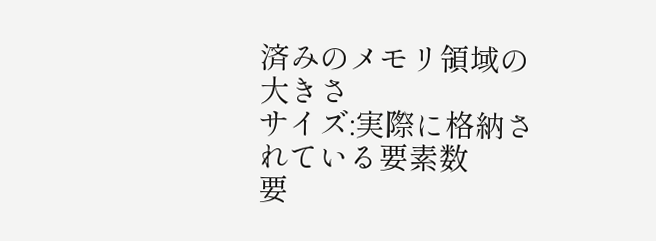済みのメモリ領域の大きさ
サイズ:実際に格納されている要素数
要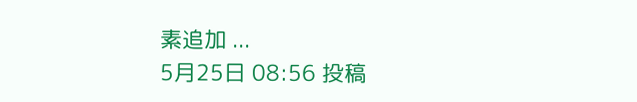素追加 ...
5月25日 08:56 投稿